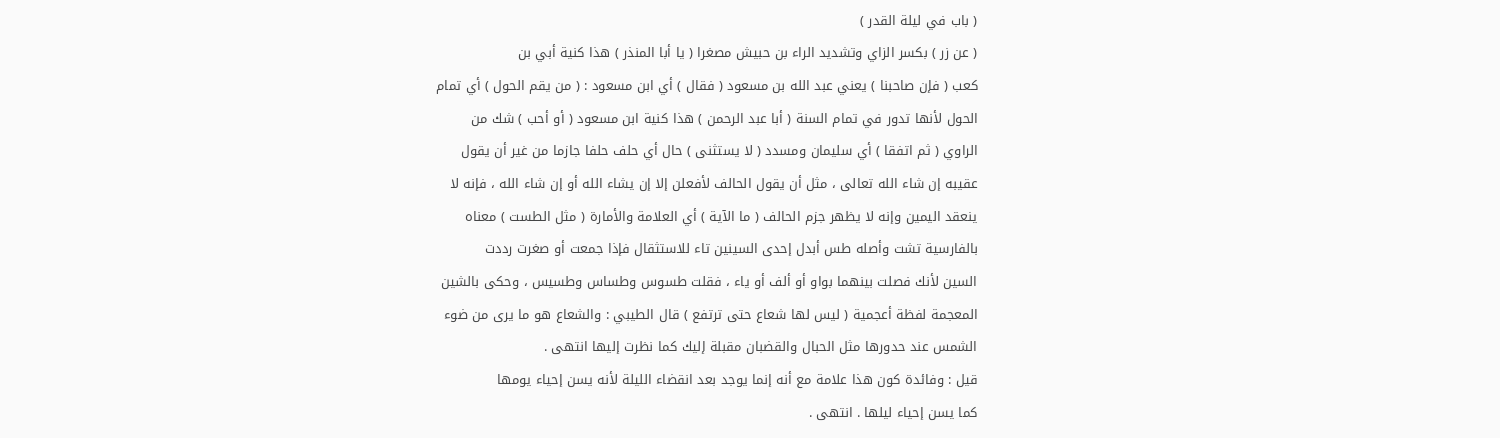( باب في ليلة القدر )
( عن زر ) بكسر الزاي وتشديد الراء بن حبيش مصغرا ( يا أبا المنذر ) هذا كنية أبي بن
كعب ( فإن صاحبنا ) يعني عبد الله بن مسعود ( فقال ) أي ابن مسعود : ( من يقم الحول ) أي تمام
الحول لأنها تدور في تمام السنة ( أبا عبد الرحمن ) هذا كنية ابن مسعود ( أو أحب ) شك من
الراوي ( ثم اتفقا ) أي سليمان ومسدد ( لا يستثنى ) حال أي حلف حلفا جازما من غير أن يقول
عقيبه إن شاء الله تعالى ، مثل أن يقول الحالف لأفعلن إلا إن يشاء الله أو إن شاء الله ، فإنه لا
ينعقد اليمين وإنه لا يظهر جزم الحالف ( ما الآية ) أي العلامة والأمارة ( مثل الطست ) معناه
بالفارسية تشت وأصله طس أبدل إحدى السينين تاء للاستثقال فإذا جمعت أو صغرت رددت
السين لأنك فصلت بينهما بواو أو ألف أو ياء ، فقلت طسوس وطساس وطسيس ، وحكى بالشين
المعجمة لفظة أعجمية ( ليس لها شعاع حتى ترتفع ) قال الطيبي : والشعاع هو ما يرى من ضوء
الشمس عند حدورها مثل الحبال والقضبان مقبلة إليك كما نظرت إليها انتهى .
قيل : وفائدة كون هذا علامة مع أنه إنما يوجد بعد انقضاء الليلة لأنه يسن إحياء يومها
كما يسن إحياء ليلها . انتهى .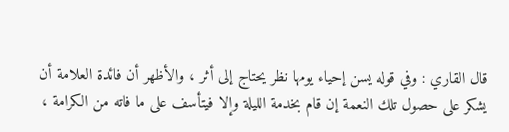قال القاري : وفي قوله يسن إحياء يومها نظر يحتاج إلى أثر ، والأظهر أن فائدة العلامة أن
يشكر على حصول تلك النعمة إن قام بخدمة الليلة وإلا فيتأسف على ما فاته من الكرامة ،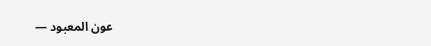عون المعبود —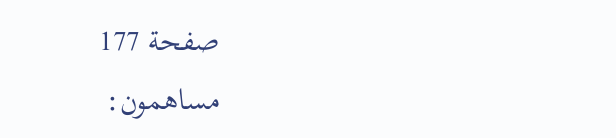صفحة 177
مساهمون: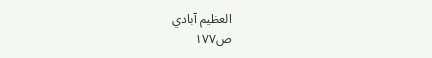العظيم آبادي
ص١٧٧